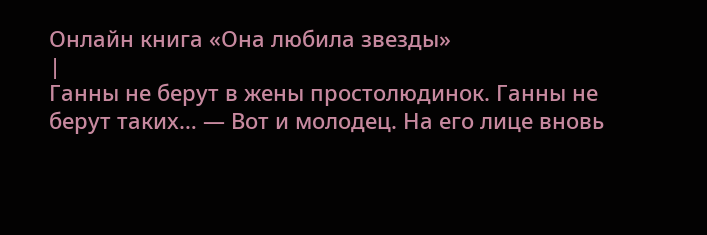Онлайн книга «Она любила звезды»
|
Ганны не берут в жены простолюдинок. Ганны не берут таких… — Вот и молодец. На его лице вновь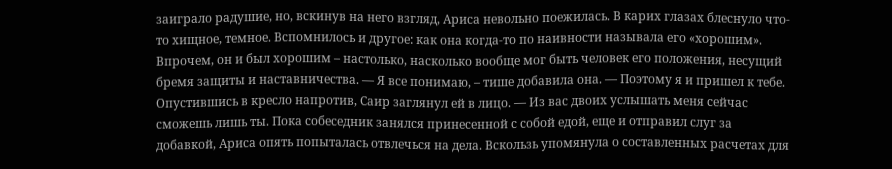заиграло радушие, но, вскинув на него взгляд, Ариса невольно поежилась. В карих глазах блеснуло что-то хищное, темное. Вспомнилось и другое: как она когда-то по наивности называла его «хорошим». Впрочем, он и был хорошим – настолько, насколько вообще мог быть человек его положения, несущий бремя защиты и наставничества. — Я все понимаю, – тише добавила она. — Поэтому я и пришел к тебе. Опустившись в кресло напротив, Саир заглянул ей в лицо. — Из вас двоих услышать меня сейчас сможешь лишь ты. Пока собеседник занялся принесенной с собой едой, еще и отправил слуг за добавкой, Ариса опять попыталась отвлечься на дела. Вскользь упомянула о составленных расчетах для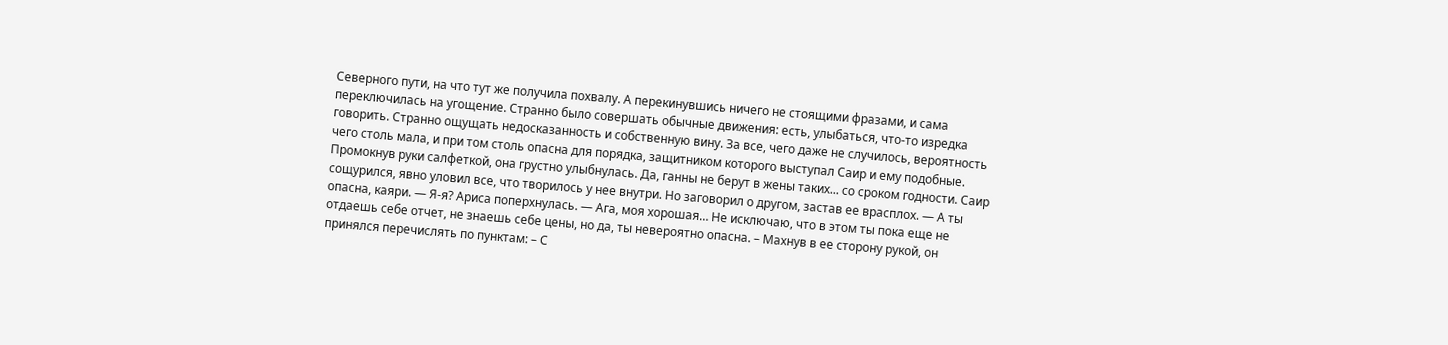Северного пути, на что тут же получила похвалу. А перекинувшись ничего не стоящими фразами, и сама переключилась на угощение. Странно было совершать обычные движения: есть, улыбаться, что-то изредка говорить. Странно ощущать недосказанность и собственную вину. За все, чего даже не случилось, вероятность чего столь мала, и при том столь опасна для порядка, защитником которого выступал Саир и ему подобные. Промокнув руки салфеткой, она грустно улыбнулась. Да, ганны не берут в жены таких... со сроком годности. Саир сощурился, явно уловил все, что творилось у нее внутри. Но заговорил о другом, застав ее врасплох. — А ты опасна, каяри. — Я-я? Ариса поперхнулась. — Ага, моя хорошая… Не исключаю, что в этом ты пока еще не отдаешь себе отчет, не знаешь себе цены, но да, ты невероятно опасна. – Махнув в ее сторону рукой, он принялся перечислять по пунктам: – С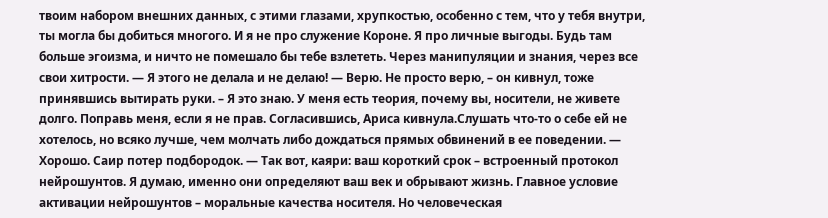твоим набором внешних данных, с этими глазами, хрупкостью, особенно с тем, что у тебя внутри, ты могла бы добиться многого. И я не про служение Короне. Я про личные выгоды. Будь там больше эгоизма, и ничто не помешало бы тебе взлететь. Через манипуляции и знания, через все свои хитрости. — Я этого не делала и не делаю! — Верю. Не просто верю, – он кивнул, тоже принявшись вытирать руки. – Я это знаю. У меня есть теория, почему вы, носители, не живете долго. Поправь меня, если я не прав. Согласившись, Ариса кивнула.Слушать что-то о себе ей не хотелось, но всяко лучше, чем молчать либо дождаться прямых обвинений в ее поведении. — Хорошо. Саир потер подбородок. — Так вот, каяри: ваш короткий срок – встроенный протокол нейрошунтов. Я думаю, именно они определяют ваш век и обрывают жизнь. Главное условие активации нейрошунтов – моральные качества носителя. Но человеческая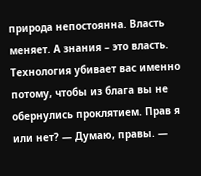природа непостоянна. Власть меняет. А знания – это власть. Технология убивает вас именно потому, чтобы из блага вы не обернулись проклятием. Прав я или нет? — Думаю, правы. —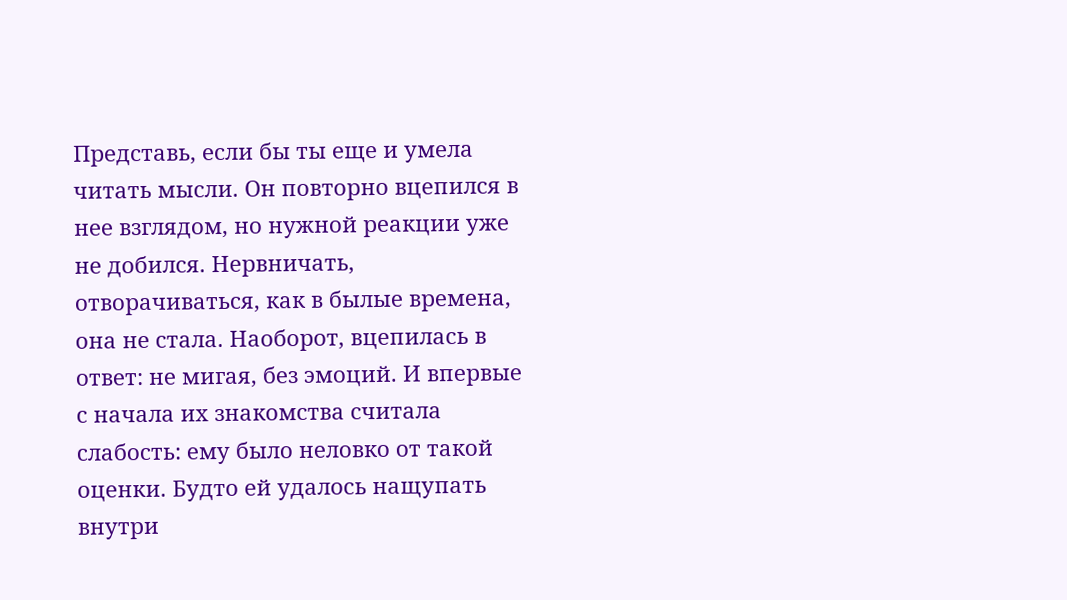Представь, если бы ты еще и умела читать мысли. Он повторно вцепился в нее взглядом, но нужной реакции уже не добился. Нервничать, отворачиваться, как в былые времена, она не стала. Наоборот, вцепилась в ответ: не мигая, без эмоций. И впервые с начала их знакомства считала слабость: ему было неловко от такой оценки. Будто ей удалось нащупать внутри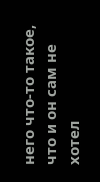него что-то такое, что и он сам не хотел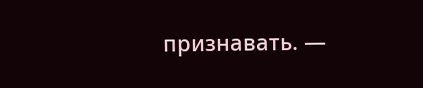признавать. —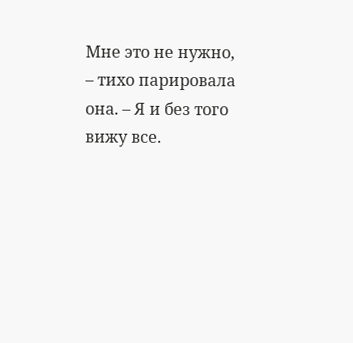Мне это не нужно, – тихо парировала она. – Я и без того вижу все.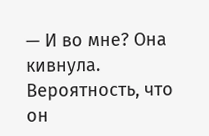— И во мне? Она кивнула. Вероятность, что он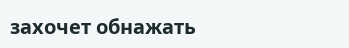захочет обнажать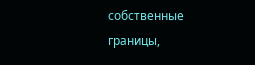собственные границы,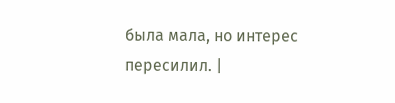была мала, но интерес пересилил. |